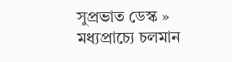সুপ্রভাত ডেস্ক »
মধ্যপ্রাচ্যে চলমান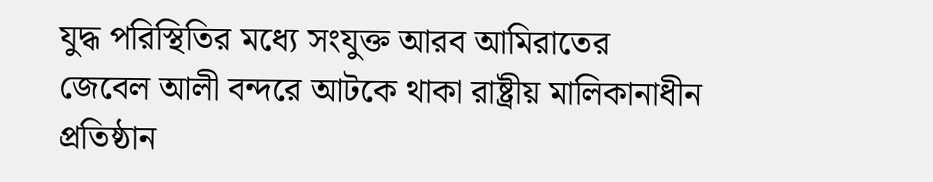যুদ্ধ পরিস্থিতির মধ্যে সংযুক্ত আরব আমিরাতের জেবেল আলী বন্দরে আটকে থাকা রাষ্ট্রীয় মালিকানাধীন প্রতিষ্ঠান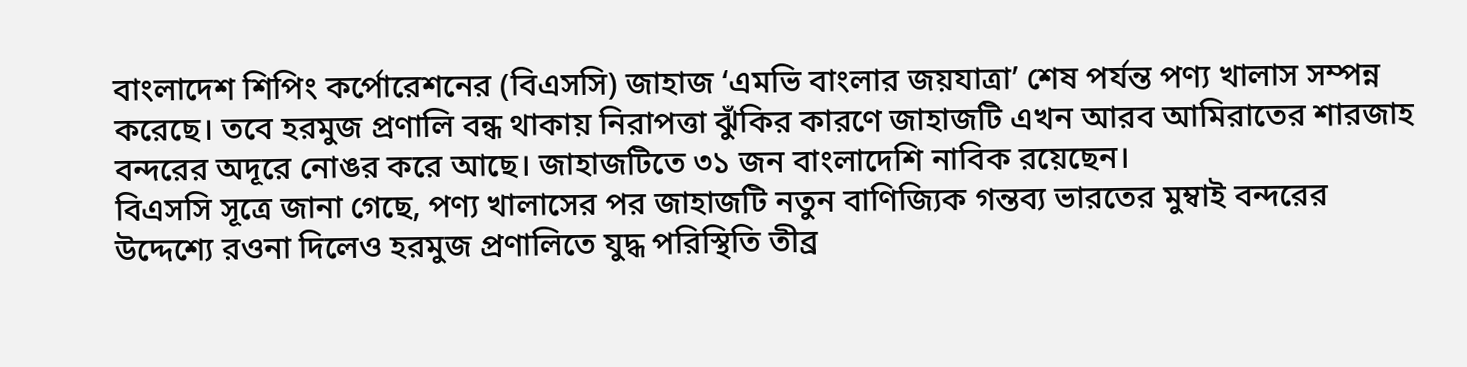বাংলাদেশ শিপিং কর্পোরেশনের (বিএসসি) জাহাজ ‘এমভি বাংলার জয়যাত্রা’ শেষ পর্যন্ত পণ্য খালাস সম্পন্ন করেছে। তবে হরমুজ প্রণালি বন্ধ থাকায় নিরাপত্তা ঝুঁকির কারণে জাহাজটি এখন আরব আমিরাতের শারজাহ বন্দরের অদূরে নোঙর করে আছে। জাহাজটিতে ৩১ জন বাংলাদেশি নাবিক রয়েছেন।
বিএসসি সূত্রে জানা গেছে, পণ্য খালাসের পর জাহাজটি নতুন বাণিজ্যিক গন্তব্য ভারতের মুম্বাই বন্দরের উদ্দেশ্যে রওনা দিলেও হরমুজ প্রণালিতে যুদ্ধ পরিস্থিতি তীব্র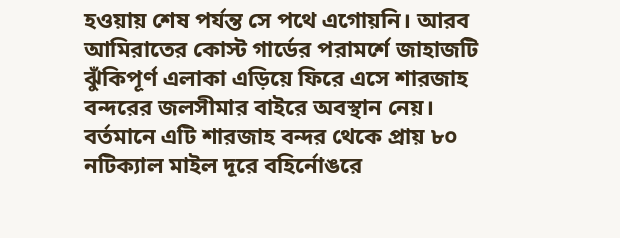হওয়ায় শেষ পর্যন্ত সে পথে এগোয়নি। আরব আমিরাতের কোস্ট গার্ডের পরামর্শে জাহাজটি ঝুঁকিপূর্ণ এলাকা এড়িয়ে ফিরে এসে শারজাহ বন্দরের জলসীমার বাইরে অবস্থান নেয়। বর্তমানে এটি শারজাহ বন্দর থেকে প্রায় ৮০ নটিক্যাল মাইল দূরে বহির্নোঙরে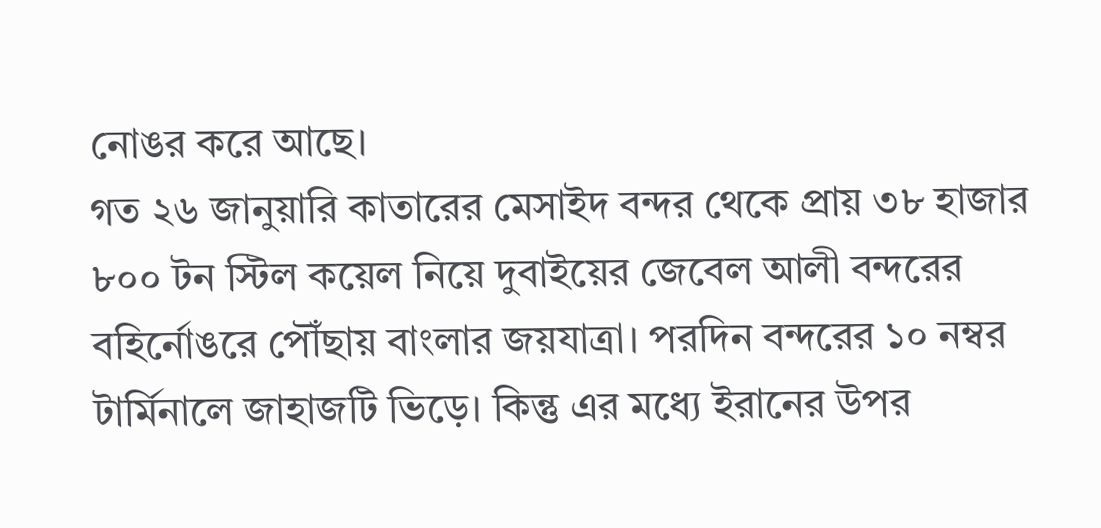নোঙর করে আছে।
গত ২৬ জানুয়ারি কাতারের মেসাইদ বন্দর থেকে প্রায় ৩৮ হাজার ৮০০ টন স্টিল কয়েল নিয়ে দুবাইয়ের জেবেল আলী বন্দরের বহির্নোঙরে পৌঁছায় বাংলার জয়যাত্রা। পরদিন বন্দরের ১০ নম্বর টার্মিনালে জাহাজটি ভিড়ে। কিন্তু এর মধ্যে ইরানের উপর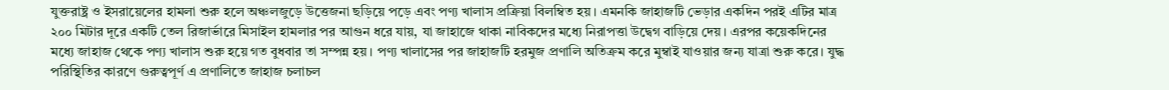যুক্তরাষ্ট্র ও ইসরায়েলের হামলা শুরু হলে অঞ্চলজুড়ে উত্তেজনা ছড়িয়ে পড়ে এবং পণ্য খালাস প্রক্রিয়া বিলম্বিত হয়। এমনকি জাহাজটি ভেড়ার একদিন পরই এটির মাত্র ২০০ মিটার দূরে একটি তেল রিজার্ভারে মিসাইল হামলার পর আগুন ধরে যায়, যা জাহাজে থাকা নাবিকদের মধ্যে নিরাপত্তা উদ্বেগ বাড়িয়ে দেয়। এরপর কয়েকদিনের মধ্যে জাহাজ থেকে পণ্য খালাস শুরু হয়ে গত বুধবার তা সম্পন্ন হয়। পণ্য খালাসের পর জাহাজটি হরমুজ প্রণালি অতিক্রম করে মুম্বাই যাওয়ার জন্য যাত্রা শুরু করে। যুদ্ধ পরিস্থিতির কারণে গুরুত্বপূর্ণ এ প্রণালিতে জাহাজ চলাচল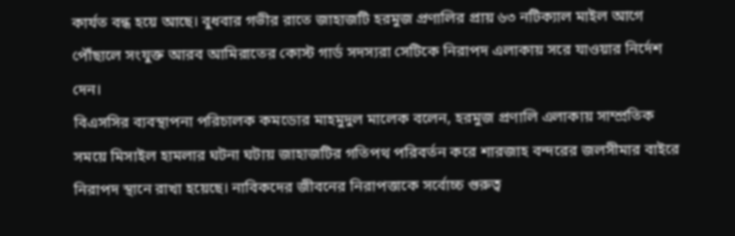কার্যত বন্ধ হয়ে আছে। বুধবার গভীর রাতে জাহাজটি হরমুজ প্রণালির প্রায় ৬৩ নটিক্যাল মাইল আগে পৌঁছালে সংযুক্ত আরব আমিরাতের কোস্ট গার্ড সদস্যরা সেটিকে নিরাপদ এলাকায় সরে যাওয়ার নির্দেশ দেন।
বিএসসির ব্যবস্থাপনা পরিচালক কমডোর মাহমুদুল মালেক বলেন, হরমুজ প্রণালি এলাকায় সাম্প্রতিক সময়ে মিসাইল হামলার ঘটনা ঘটায় জাহাজটির গতিপথ পরিবর্তন করে শারজাহ বন্দরের জলসীমার বাইরে নিরাপদ স্থানে রাখা হয়েছে। নাবিকদের জীবনের নিরাপত্তাকে সর্বোচ্চ গুরুত্ব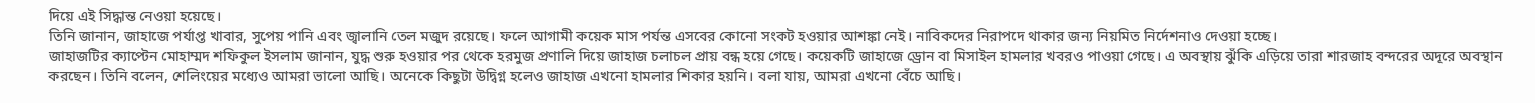দিয়ে এই সিদ্ধান্ত নেওয়া হয়েছে।
তিনি জানান, জাহাজে পর্যাপ্ত খাবার, সুপেয় পানি এবং জ্বালানি তেল মজুদ রয়েছে। ফলে আগামী কয়েক মাস পর্যন্ত এসবের কোনো সংকট হওয়ার আশঙ্কা নেই। নাবিকদের নিরাপদে থাকার জন্য নিয়মিত নির্দেশনাও দেওয়া হচ্ছে।
জাহাজটির ক্যাপ্টেন মোহাম্মদ শফিকুল ইসলাম জানান, যুদ্ধ শুরু হওয়ার পর থেকে হরমুজ প্রণালি দিয়ে জাহাজ চলাচল প্রায় বন্ধ হয়ে গেছে। কয়েকটি জাহাজে ড্রোন বা মিসাইল হামলার খবরও পাওয়া গেছে। এ অবস্থায় ঝুঁকি এড়িয়ে তারা শারজাহ বন্দরের অদূরে অবস্থান করছেন। তিনি বলেন, শেলিংয়ের মধ্যেও আমরা ভালো আছি। অনেকে কিছুটা উদ্বিগ্ন হলেও জাহাজ এখনো হামলার শিকার হয়নি। বলা যায়, আমরা এখনো বেঁচে আছি।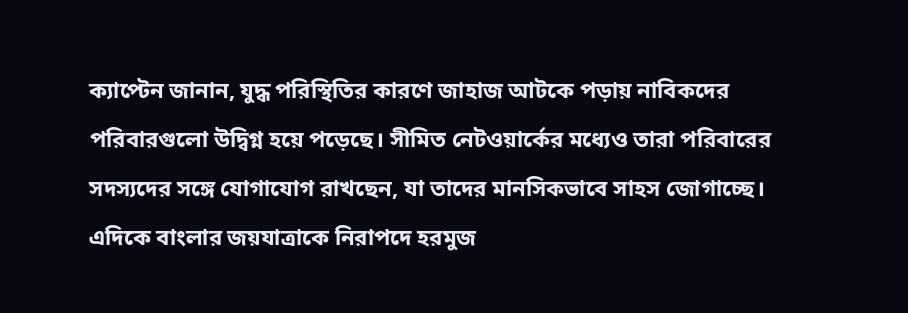ক্যাপ্টেন জানান, যুদ্ধ পরিস্থিতির কারণে জাহাজ আটকে পড়ায় নাবিকদের পরিবারগুলো উদ্বিগ্ন হয়ে পড়েছে। সীমিত নেটওয়ার্কের মধ্যেও তারা পরিবারের সদস্যদের সঙ্গে যোগাযোগ রাখছেন, যা তাদের মানসিকভাবে সাহস জোগাচ্ছে।
এদিকে বাংলার জয়যাত্রাকে নিরাপদে হরমুজ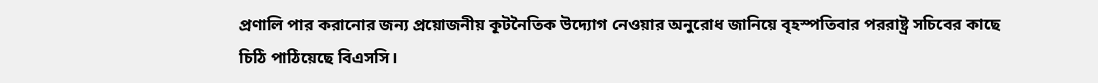প্রণালি পার করানোর জন্য প্রয়োজনীয় কূটনৈতিক উদ্যোগ নেওয়ার অনুরোধ জানিয়ে বৃহস্পতিবার পররাষ্ট্র সচিবের কাছে চিঠি পাঠিয়েছে বিএসসি।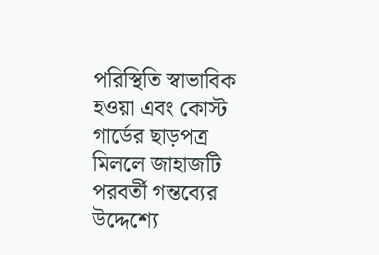পরিস্থিতি স্বাভাবিক হওয়া এবং কোস্ট গার্ডের ছাড়পত্র মিললে জাহাজটি পরবর্তী গন্তব্যের উদ্দেশ্যে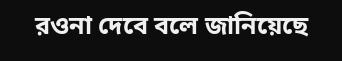রওনা দেবে বলে জানিয়েছে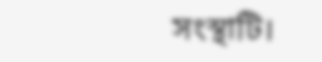সংস্থাটি।